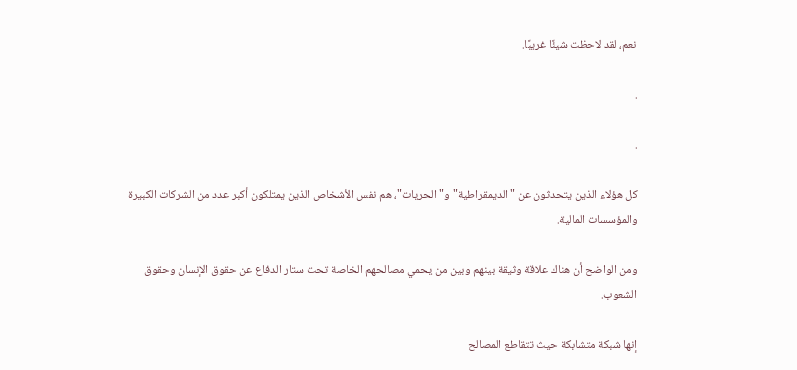نعم، لقد لاحظت شيئًا غريبًا.

.

.

كل هؤلاء الذين يتحدثون عن "الديمقراطية" و"الحريات"، هم نفس الأشخاص الذين يمتلكون أكبر عدد من الشركات الكبيرة والمؤسسات المالية.

ومن الواضح أن هناك علاقة وثيقة بينهم وبين من يحمي مصالحهم الخاصة تحت ستار الدفاع عن حقوق الإنسان وحقوق الشعوب.

إنها شبكة متشابكة حيث تتقاطع المصالح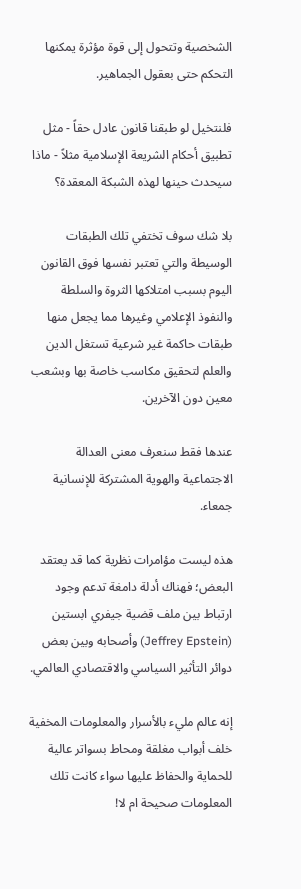الشخصية وتتحول إلى قوة مؤثرة يمكنها التحكم حتى بعقول الجماهير.

فلنتخيل لو طبقنا قانون عادل حقاً - مثل تطبيق أحكام الشريعة الإسلامية مثلاً - ماذا سيحدث حينها لهذه الشبكة المعقدة؟

بلا شك سوف تختفي تلك الطبقات الوسيطة والتي تعتبر نفسها فوق القانون اليوم بسبب امتلاكها الثروة والسلطة والنفوذ الإعلامي وغيرها مما يجعل منها طبقات حاكمة غير شرعية تستغل الدين والعلم لتحقيق مكاسب خاصة بها وبشعب معين دون الآخرين.

عندها فقط سنعرف معنى العدالة الاجتماعية والهوية المشتركة للإنسانية جمعاء.

هذه ليست مؤامرات نظرية كما قد يعتقد البعض؛ فهناك أدلة دامغة تدعم وجود ارتباط بين ملف قضية جيفري ابستين (Jeffrey Epstein) وأصحابه وبين بعض دوائر التأثير السياسي والاقتصادي العالمي.

إنه عالم مليء بالأسرار والمعلومات المخفية خلف أبواب مغلقة ومحاط بسواتر عالية للحماية والحفاظ عليها سواء كانت تلك المعلومات صحيحة ام لا!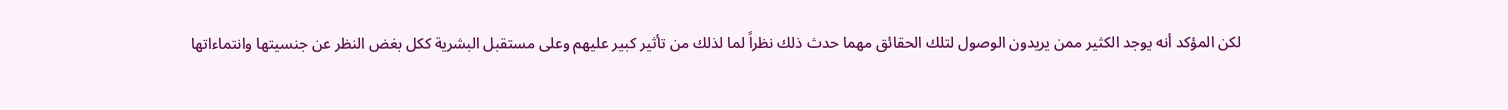لكن المؤكد أنه يوجد الكثير ممن يريدون الوصول لتلك الحقائق مهما حدث ذلك نظراً لما لذلك من تأثير كبير عليهم وعلى مستقبل البشرية ككل بغض النظر عن جنسيتها وانتماءاتها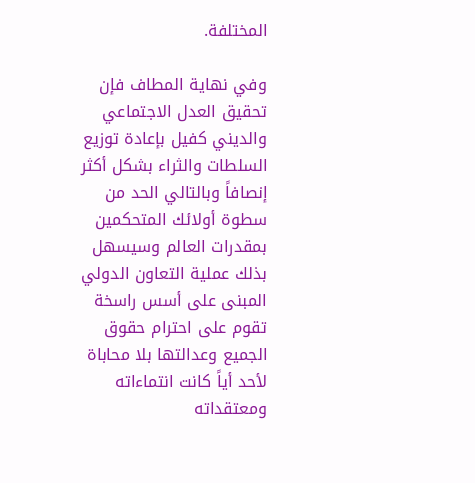المختلفة.

وفي نهاية المطاف فإن تحقيق العدل الاجتماعي والديني كفيل بإعادة توزيع السلطات والثراء بشكل أكثر إنصافاً وبالتالي الحد من سطوة أولائك المتحكمين بمقدرات العالم وسيسهل بذلك عملية التعاون الدولي المبنى على أسس راسخة تقوم على احترام حقوق الجميع وعدالتها بلا محاباة لأحد أياً كانت انتماءاته ومعتقداته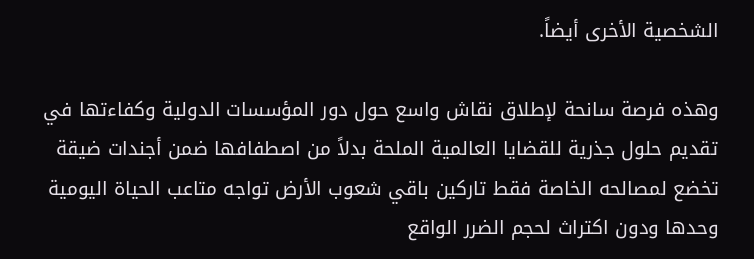الشخصية الأخرى أيضاً.

وهذه فرصة سانحة لإطلاق نقاش واسع حول دور المؤسسات الدولية وكفاءتها في تقديم حلول جذرية للقضايا العالمية الملحة بدلاً من اصطفافها ضمن أجندات ضيقة تخضع لمصالحه الخاصة فقط تاركين باقي شعوب الأرض تواجه متاعب الحياة اليومية وحدها ودون اكتراث لحجم الضرر الواقع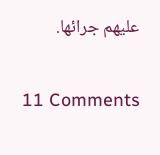عليهم جرائها.

11 Comments